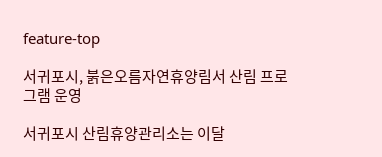feature-top

서귀포시, 붉은오름자연휴양림서 산림 프로그램 운영

서귀포시 산림휴양관리소는 이달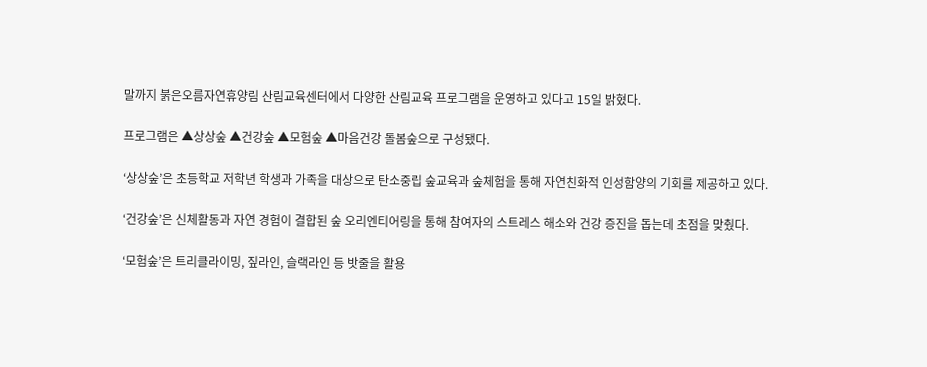말까지 붉은오름자연휴양림 산림교육센터에서 다양한 산림교육 프로그램을 운영하고 있다고 15일 밝혔다.

프로그램은 ▲상상숲 ▲건강숲 ▲모험숲 ▲마음건강 돌봄숲으로 구성됐다.

‘상상숲’은 초등학교 저학년 학생과 가족을 대상으로 탄소중립 숲교육과 숲체험을 통해 자연친화적 인성함양의 기회를 제공하고 있다.

‘건강숲’은 신체활동과 자연 경험이 결합된 숲 오리엔티어링을 통해 참여자의 스트레스 해소와 건강 증진을 돕는데 초점을 맞췄다.

‘모험숲’은 트리클라이밍, 짚라인, 슬랙라인 등 밧줄을 활용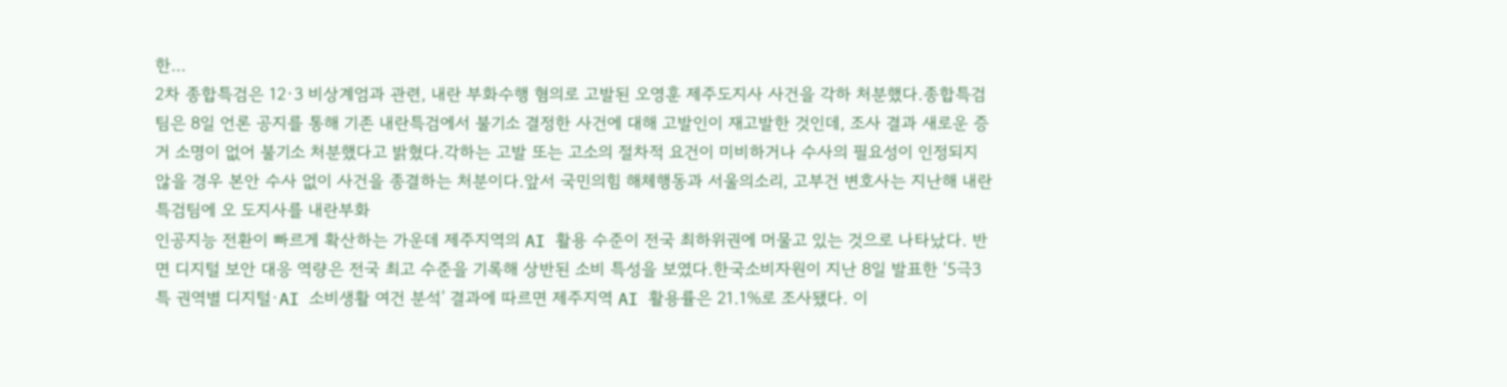한...
2차 종합특검은 12·3 비상계엄과 관련, 내란 부화수행 혐의로 고발된 오영훈 제주도지사 사건을 각하 처분했다.종합특검팀은 8일 언론 공지를 통해 기존 내란특검에서 불기소 결정한 사건에 대해 고발인이 재고발한 것인데, 조사 결과 새로운 증거 소명이 없어 불기소 처분했다고 밝혔다.각하는 고발 또는 고소의 절차적 요건이 미비하거나 수사의 필요성이 인정되지 않을 경우 본안 수사 없이 사건을 종결하는 처분이다.앞서 국민의힘 해체행동과 서울의소리, 고부건 변호사는 지난해 내란 특검팀에 오 도지사를 내란부화
인공지능 전환이 빠르게 확산하는 가운데 제주지역의 AI 활용 수준이 전국 최하위권에 머물고 있는 것으로 나타났다. 반면 디지털 보안 대응 역량은 전국 최고 수준을 기록해 상반된 소비 특성을 보였다.한국소비자원이 지난 8일 발표한 ‘5극3특 권역별 디지털·AI 소비생활 여건 분석’ 결과에 따르면 제주지역 AI 활용률은 21.1%로 조사됐다. 이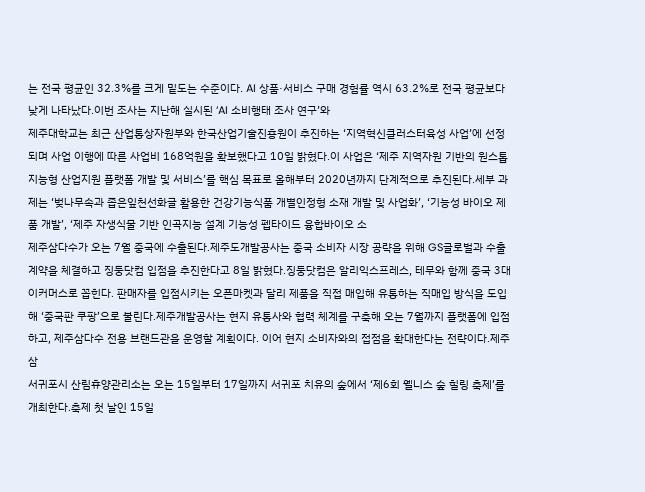는 전국 평균인 32.3%를 크게 밑도는 수준이다. AI 상품·서비스 구매 경험률 역시 63.2%로 전국 평균보다 낮게 나타났다.이번 조사는 지난해 실시된 ‘AI 소비행태 조사 연구’와
제주대학교는 최근 산업통상자원부와 한국산업기술진흥원이 추진하는 ‘지역혁신클러스터육성 사업’에 선정되며 사업 이행에 따른 사업비 168억원을 확보했다고 10일 밝혔다.이 사업은 ‘제주 지역자원 기반의 원스톱 지능형 산업지원 플랫폼 개발 및 서비스’를 핵심 목표로 올해부터 2020년까지 단계적으로 추진된다.세부 과제는 ‘벚나무속과 좁은잎천선화글 활용한 건강기능식품 개별인정형 소재 개발 및 사업화’, ‘기능성 바이오 제품 개발’, ‘제주 자생식물 기반 인곡지능 설계 기능성 펩타이드 융합바이오 소
제주삼다수가 오는 7월 중국에 수출된다.제주도개발공사는 중국 소비자 시장 공략을 위해 GS글로벌과 수출 계약을 체결하고 징둥닷컴 입점을 추진한다고 8일 밝혔다.징둥닷컴은 알리익스프레스, 테무와 함께 중국 3대 이커머스로 꼽힌다. 판매자를 입점시키는 오픈마켓과 달리 제품을 직접 매입해 유통하는 직매입 방식을 도입해 ‘중국판 쿠팡’으로 불린다.제주개발공사는 현지 유통사와 협력 체계를 구축해 오는 7월까지 플랫폼에 입점하고, 제주삼다수 전용 브랜드관을 운영할 계획이다. 이어 현지 소비자와의 접점을 확대한다는 전략이다.제주삼
서귀포시 산림휴양관리소는 오는 15일부터 17일까지 서귀포 치유의 숲에서 ‘제6회 웰니스 숲 힐링 축제’를 개최한다.축제 첫 날인 15일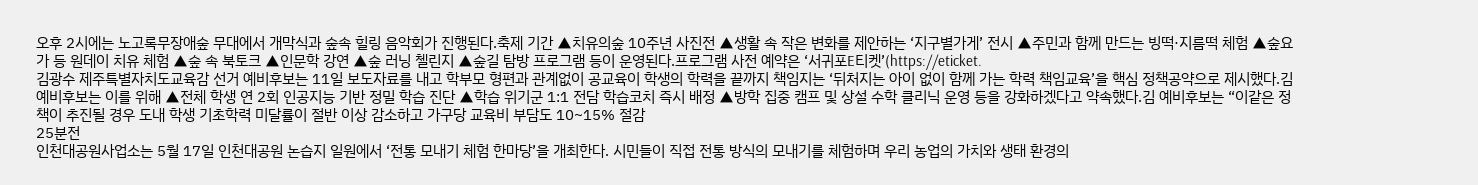오후 2시에는 노고록무장애숲 무대에서 개막식과 숲속 힐링 음악회가 진행된다.축제 기간 ▲치유의숲 10주년 사진전 ▲생활 속 작은 변화를 제안하는 ‘지구별가게’ 전시 ▲주민과 함께 만드는 빙떡·지름떡 체험 ▲숲요가 등 원데이 치유 체험 ▲숲 속 북토크 ▲인문학 강연 ▲숲 러닝 첼린지 ▲숲길 탐방 프로그램 등이 운영된다.프로그램 사전 예약은 ‘서귀포E티켓’(https://eticket.
김광수 제주특별자치도교육감 선거 예비후보는 11일 보도자료를 내고 학부모 형편과 관계없이 공교육이 학생의 학력을 끝까지 책임지는 ‘뒤처지는 아이 없이 함께 가는 학력 책임교육’을 핵심 정책공약으로 제시했다.김 예비후보는 이를 위해 ▲전체 학생 연 2회 인공지능 기반 정밀 학습 진단 ▲학습 위기군 1:1 전담 학습코치 즉시 배정 ▲방학 집중 캠프 및 상설 수학 클리닉 운영 등을 강화하겠다고 약속했다.김 예비후보는 “이같은 정책이 추진될 경우 도내 학생 기초학력 미달률이 절반 이상 감소하고 가구당 교육비 부담도 10~15% 절감
25분전
인천대공원사업소는 5월 17일 인천대공원 논습지 일원에서 ‘전통 모내기 체험 한마당’을 개최한다. 시민들이 직접 전통 방식의 모내기를 체험하며 우리 농업의 가치와 생태 환경의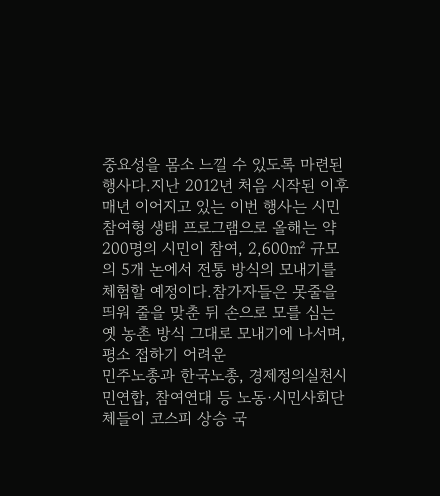중요성을 몸소 느낄 수 있도록 마련된 행사다.지난 2012년 처음 시작된 이후 매년 이어지고 있는 이번 행사는 시민 참여형 생태 프로그램으로 올해는 약 200명의 시민이 참여, 2,600㎡ 규모의 5개 논에서 전통 방식의 모내기를 체험할 예정이다.참가자들은 못줄을 띄워 줄을 맞춘 뒤 손으로 모를 심는 옛 농촌 방식 그대로 모내기에 나서며, 평소 접하기 어려운
민주노총과 한국노총, 경제정의실천시민연합, 참여연대 등 노동·시민사회단체들이 코스피 상승 국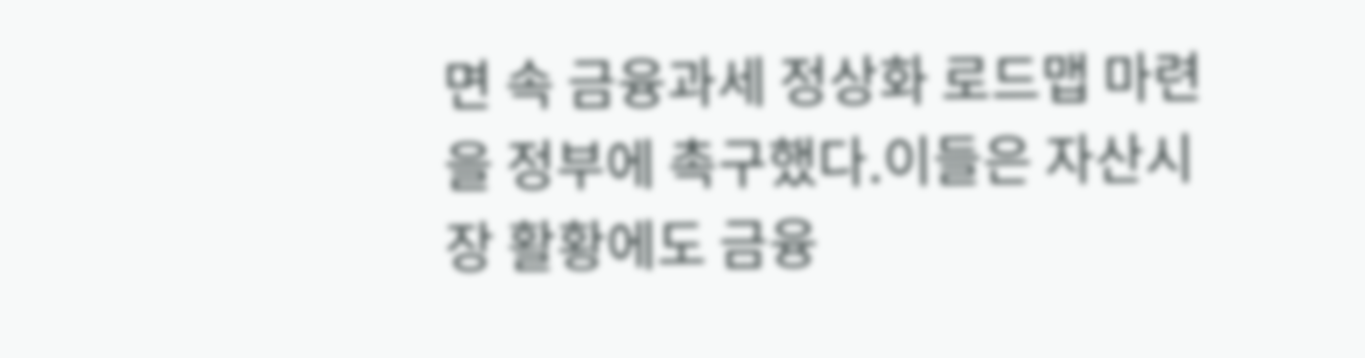면 속 금융과세 정상화 로드맵 마련을 정부에 촉구했다.이들은 자산시장 활황에도 금융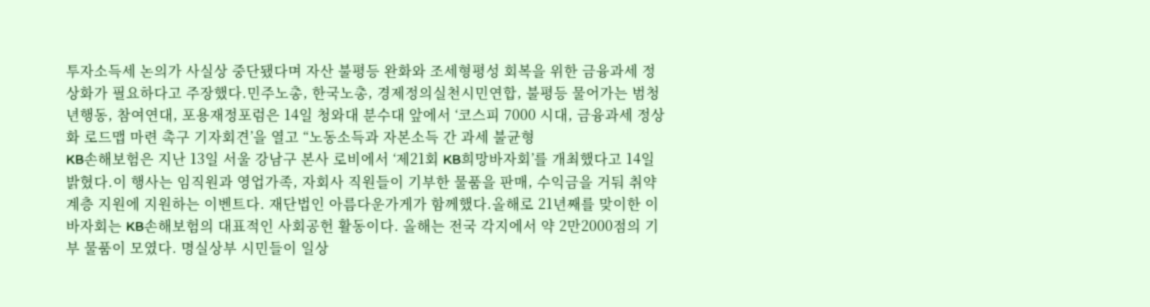투자소득세 논의가 사실상 중단됐다며 자산 불평등 완화와 조세형평성 회복을 위한 금융과세 정상화가 필요하다고 주장했다.민주노총, 한국노총, 경제정의실천시민연합, 불평등 물어가는 범청년행동, 참여연대, 포용재정포럼은 14일 청와대 분수대 앞에서 ‘코스피 7000 시대, 금융과세 정상화 로드맵 마련 촉구 기자회견’을 열고 “노동소득과 자본소득 간 과세 불균형
KB손해보험은 지난 13일 서울 강남구 본사 로비에서 ‘제21회 KB희망바자회’를 개최했다고 14일 밝혔다.이 행사는 임직원과 영업가족, 자회사 직원들이 기부한 물품을 판매, 수익금을 거둬 취약계층 지원에 지원하는 이벤트다. 재단법인 아름다운가게가 함께했다.올해로 21년째를 맞이한 이 바자회는 KB손해보험의 대표적인 사회공헌 활동이다. 올해는 전국 각지에서 약 2만2000점의 기부 물품이 모였다. 명실상부 시민들이 일상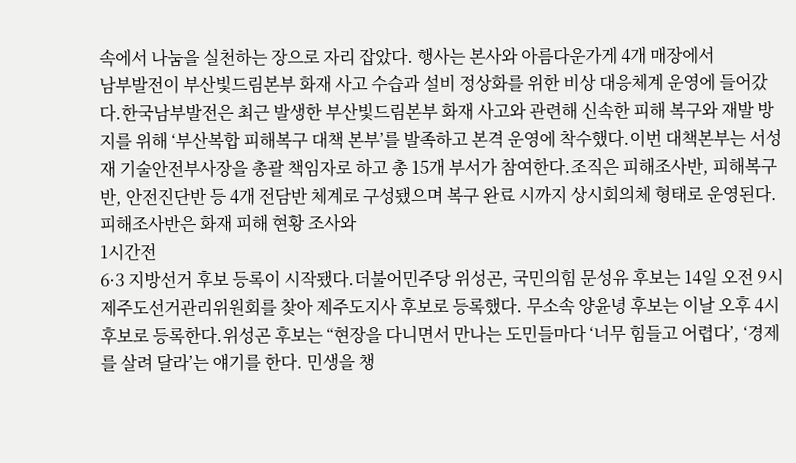속에서 나눔을 실천하는 장으로 자리 잡았다. 행사는 본사와 아름다운가게 4개 매장에서
남부발전이 부산빛드림본부 화재 사고 수습과 설비 정상화를 위한 비상 대응체계 운영에 들어갔다.한국남부발전은 최근 발생한 부산빛드림본부 화재 사고와 관련해 신속한 피해 복구와 재발 방지를 위해 ‘부산복합 피해복구 대책 본부’를 발족하고 본격 운영에 착수했다.이번 대책본부는 서성재 기술안전부사장을 총괄 책임자로 하고 총 15개 부서가 참여한다.조직은 피해조사반, 피해복구반, 안전진단반 등 4개 전담반 체계로 구성됐으며 복구 완료 시까지 상시회의체 형태로 운영된다.피해조사반은 화재 피해 현황 조사와
1시간전
6·3 지방선거 후보 등록이 시작됐다.더불어민주당 위성곤, 국민의힘 문성유 후보는 14일 오전 9시 제주도선거관리위원회를 찾아 제주도지사 후보로 등록했다. 무소속 양윤녕 후보는 이날 오후 4시 후보로 등록한다.위성곤 후보는 “현장을 다니면서 만나는 도민들마다 ‘너무 힘들고 어렵다’, ‘경제를 살려 달라’는 얘기를 한다. 민생을 챙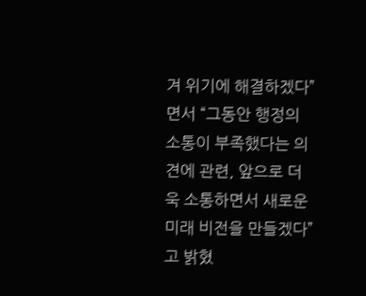겨 위기에 해결하겠다”면서 “그동안 행정의 소통이 부족했다는 의견에 관련, 앞으로 더욱 소통하면서 새로운 미래 비전을 만들겠다”고 밝혔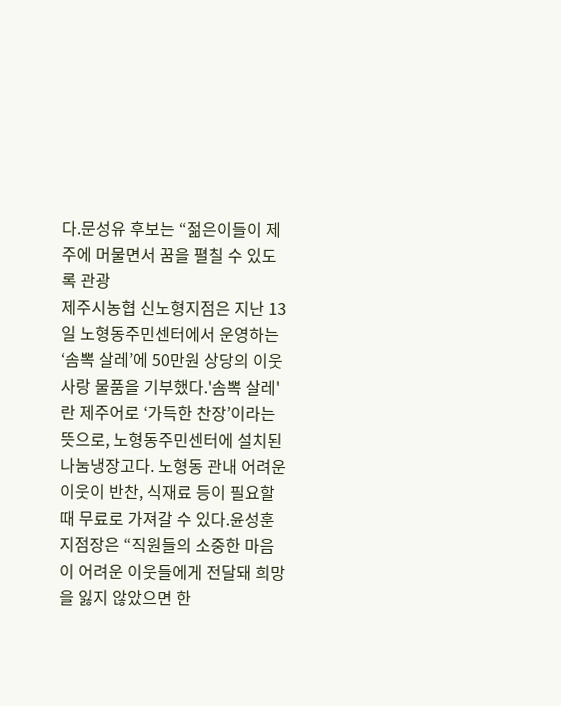다.문성유 후보는 “젊은이들이 제주에 머물면서 꿈을 펼칠 수 있도록 관광
제주시농협 신노형지점은 지난 13일 노형동주민센터에서 운영하는 ‘솜뽁 살레’에 50만원 상당의 이웃사랑 물품을 기부했다.'솜뽁 살레'란 제주어로 ‘가득한 찬장’이라는 뜻으로, 노형동주민센터에 설치된 나눔냉장고다. 노형동 관내 어려운 이웃이 반찬, 식재료 등이 필요할 때 무료로 가져갈 수 있다.윤성훈 지점장은 “직원들의 소중한 마음이 어려운 이웃들에게 전달돼 희망을 잃지 않았으면 한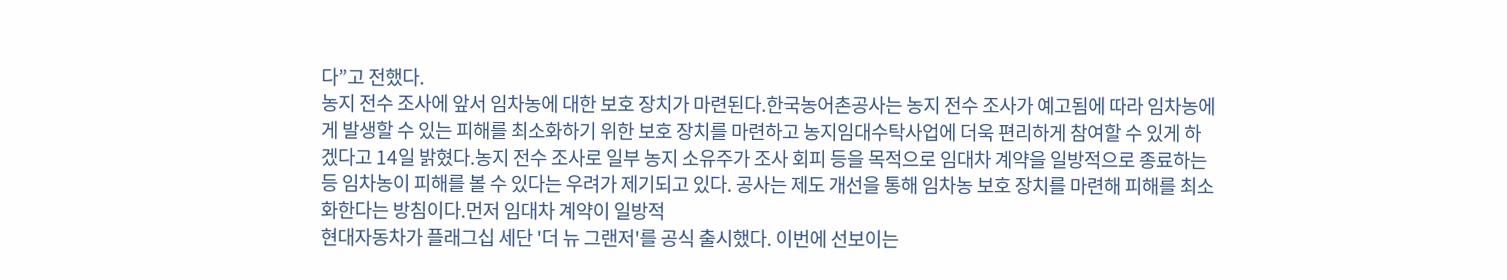다”고 전했다.
농지 전수 조사에 앞서 임차농에 대한 보호 장치가 마련된다.한국농어촌공사는 농지 전수 조사가 예고됨에 따라 임차농에게 발생할 수 있는 피해를 최소화하기 위한 보호 장치를 마련하고 농지임대수탁사업에 더욱 편리하게 참여할 수 있게 하겠다고 14일 밝혔다.농지 전수 조사로 일부 농지 소유주가 조사 회피 등을 목적으로 임대차 계약을 일방적으로 종료하는 등 임차농이 피해를 볼 수 있다는 우려가 제기되고 있다. 공사는 제도 개선을 통해 임차농 보호 장치를 마련해 피해를 최소화한다는 방침이다.먼저 임대차 계약이 일방적
현대자동차가 플래그십 세단 '더 뉴 그랜저'를 공식 출시했다. 이번에 선보이는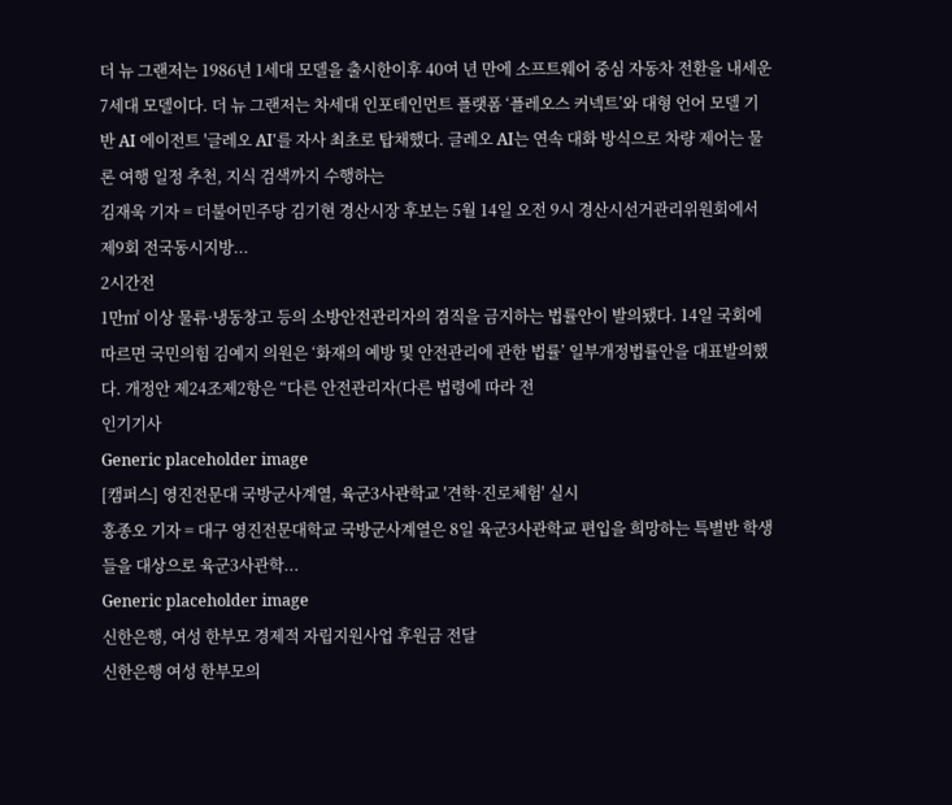더 뉴 그랜저는 1986년 1세대 모델을 출시한이후 40여 년 만에 소프트웨어 중심 자동차 전환을 내세운 7세대 모델이다. 더 뉴 그랜저는 차세대 인포테인먼트 플랫폼 ‘플레오스 커넥트’와 대형 언어 모델 기반 AI 에이전트 '글레오 AI'를 자사 최초로 탑채했다. 글레오 AI는 연속 대화 방식으로 차량 제어는 물론 여행 일정 추천, 지식 검색까지 수행하는
김재욱 기자 = 더불어민주당 김기현 경산시장 후보는 5월 14일 오전 9시 경산시선거관리위원회에서 제9회 전국동시지방...
2시간전
1만㎡ 이상 물류·냉동창고 등의 소방안전관리자의 겸직을 금지하는 법률안이 발의됐다. 14일 국회에 따르면 국민의힘 김예지 의원은 ‘화재의 예방 및 안전관리에 관한 법률’ 일부개정법률안을 대표발의했다. 개정안 제24조제2항은 “다른 안전관리자(다른 법령에 따라 전
인기기사
Generic placeholder image
[캠퍼스] 영진전문대 국방군사계열, 육군3사관학교 '견학·진로체험' 실시
홍종오 기자 = 대구 영진전문대학교 국방군사계열은 8일 육군3사관학교 편입을 희망하는 특별반 학생들을 대상으로 육군3사관학...
Generic placeholder image
신한은행, 여성 한부모 경제적 자립지원사업 후원금 전달
신한은행 여성 한부모의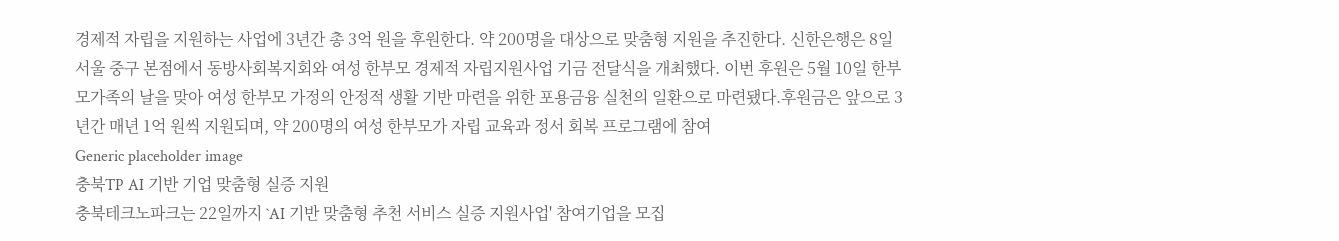경제적 자립을 지원하는 사업에 3년간 총 3억 원을 후원한다. 약 200명을 대상으로 맞춤형 지원을 추진한다. 신한은행은 8일 서울 중구 본점에서 동방사회복지회와 여성 한부모 경제적 자립지원사업 기금 전달식을 개최했다. 이번 후원은 5월 10일 한부모가족의 날을 맞아 여성 한부모 가정의 안정적 생활 기반 마련을 위한 포용금융 실천의 일환으로 마련됐다.후원금은 앞으로 3년간 매년 1억 원씩 지원되며, 약 200명의 여성 한부모가 자립 교육과 정서 회복 프로그램에 참여
Generic placeholder image
충북TP AI 기반 기업 맞춤형 실증 지원
충북테크노파크는 22일까지 `AI 기반 맞춤형 추천 서비스 실증 지원사업' 참여기업을 모집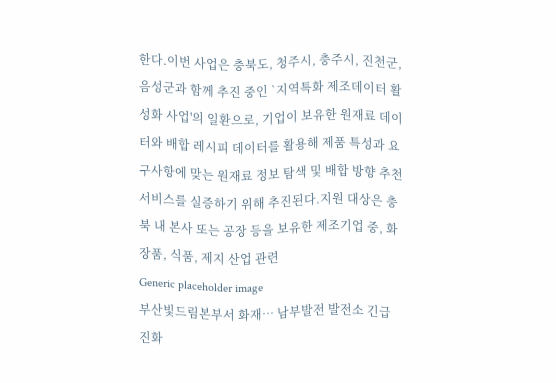한다.이번 사업은 충북도, 청주시, 충주시, 진천군, 음성군과 함께 추진 중인 `지역특화 제조데이터 활성화 사업'의 일환으로, 기업이 보유한 원재료 데이터와 배합 레시피 데이터를 활용해 제품 특성과 요구사항에 맞는 원재료 정보 탐색 및 배합 방향 추천 서비스를 실증하기 위해 추진된다.지원 대상은 충북 내 본사 또는 공장 등을 보유한 제조기업 중, 화장품, 식품, 제지 산업 관련
Generic placeholder image
부산빛드림본부서 화재… 남부발전 발전소 긴급 진화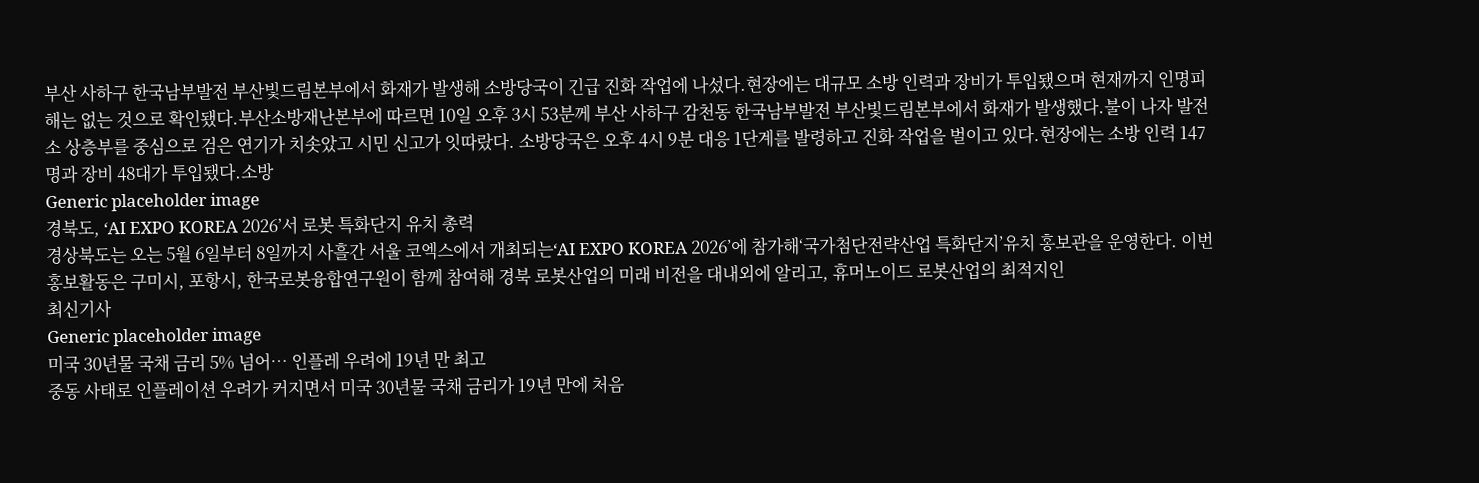부산 사하구 한국남부발전 부산빛드림본부에서 화재가 발생해 소방당국이 긴급 진화 작업에 나섰다.현장에는 대규모 소방 인력과 장비가 투입됐으며 현재까지 인명피해는 없는 것으로 확인됐다.부산소방재난본부에 따르면 10일 오후 3시 53분께 부산 사하구 감천동 한국남부발전 부산빛드림본부에서 화재가 발생했다.불이 나자 발전소 상층부를 중심으로 검은 연기가 치솟았고 시민 신고가 잇따랐다. 소방당국은 오후 4시 9분 대응 1단계를 발령하고 진화 작업을 벌이고 있다.현장에는 소방 인력 147명과 장비 48대가 투입됐다.소방
Generic placeholder image
경북도, ‘AI EXPO KOREA 2026’서 로봇 특화단지 유치 총력
경상북도는 오는 5월 6일부터 8일까지 사흘간 서울 코엑스에서 개최되는‘AI EXPO KOREA 2026’에 참가해‘국가첨단전략산업 특화단지’유치 홍보관을 운영한다. 이번 홍보활동은 구미시, 포항시, 한국로봇융합연구원이 함께 참여해 경북 로봇산업의 미래 비전을 대내외에 알리고, 휴머노이드 로봇산업의 최적지인
최신기사
Generic placeholder image
미국 30년물 국채 금리 5% 넘어… 인플레 우려에 19년 만 최고
중동 사태로 인플레이션 우려가 커지면서 미국 30년물 국채 금리가 19년 만에 처음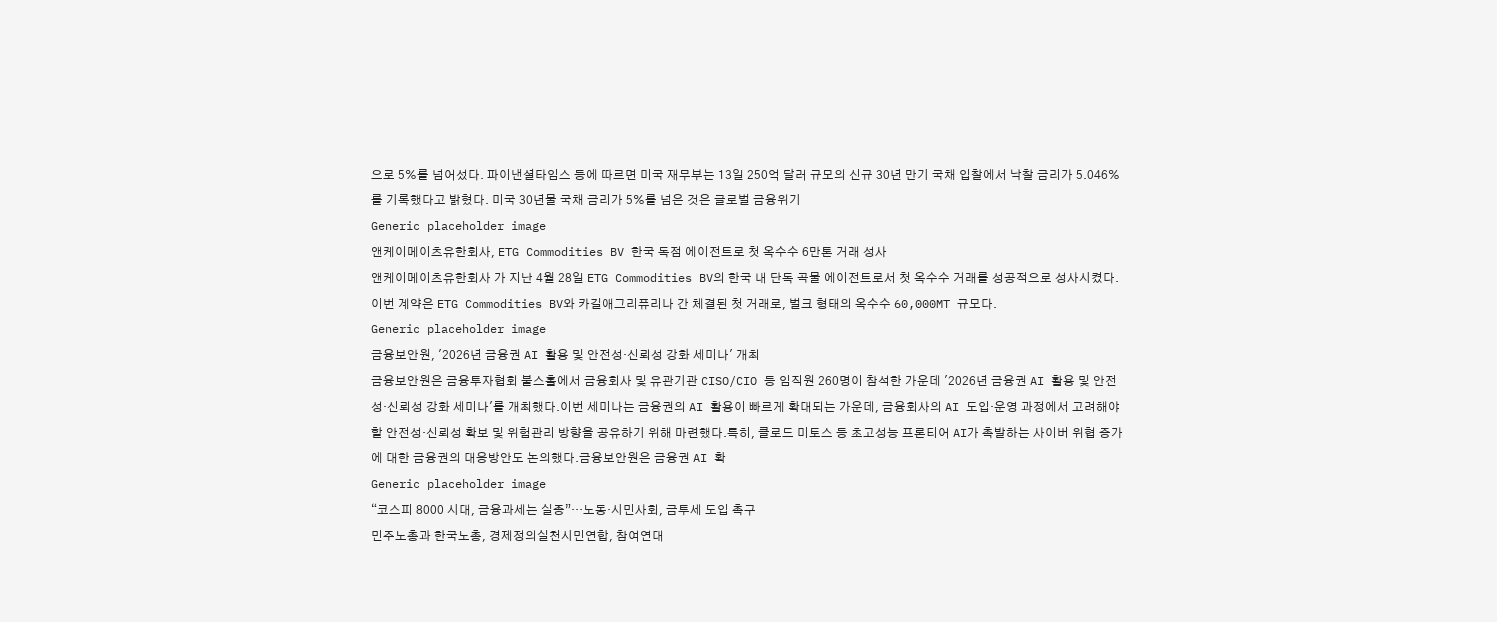으로 5%를 넘어섰다. 파이낸셜타임스 등에 따르면 미국 재무부는 13일 250억 달러 규모의 신규 30년 만기 국채 입찰에서 낙찰 금리가 5.046%를 기록했다고 밝혔다. 미국 30년물 국채 금리가 5%를 넘은 것은 글로벌 금융위기
Generic placeholder image
앤케이메이츠유한회사, ETG Commodities BV 한국 독점 에이전트로 첫 옥수수 6만톤 거래 성사
앤케이메이츠유한회사 가 지난 4월 28일 ETG Commodities BV의 한국 내 단독 곡물 에이전트로서 첫 옥수수 거래를 성공적으로 성사시켰다. 이번 계약은 ETG Commodities BV와 카길애그리퓨리나 간 체결된 첫 거래로, 벌크 형태의 옥수수 60,000MT 규모다.
Generic placeholder image
금융보안원, '2026년 금융권 AI 활용 및 안전성·신뢰성 강화 세미나' 개최
금융보안원은 금융투자협회 불스홀에서 금융회사 및 유관기관 CISO/CIO 등 임직원 260명이 참석한 가운데 '2026년 금융권 AI 활용 및 안전성·신뢰성 강화 세미나'를 개최했다.이번 세미나는 금융권의 AI 활용이 빠르게 확대되는 가운데, 금융회사의 AI 도입·운영 과정에서 고려해야 할 안전성·신뢰성 확보 및 위험관리 방향을 공유하기 위해 마련했다.특히, 클로드 미토스 등 초고성능 프론티어 AI가 촉발하는 사이버 위협 증가에 대한 금융권의 대응방안도 논의했다.금융보안원은 금융권 AI 확
Generic placeholder image
“코스피 8000 시대, 금융과세는 실종”…노동·시민사회, 금투세 도입 촉구
민주노총과 한국노총, 경제정의실천시민연합, 참여연대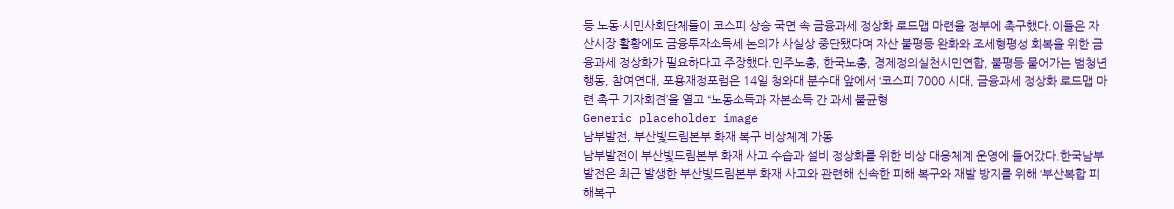등 노동·시민사회단체들이 코스피 상승 국면 속 금융과세 정상화 로드맵 마련을 정부에 촉구했다.이들은 자산시장 활황에도 금융투자소득세 논의가 사실상 중단됐다며 자산 불평등 완화와 조세형평성 회복을 위한 금융과세 정상화가 필요하다고 주장했다.민주노총, 한국노총, 경제정의실천시민연합, 불평등 물어가는 범청년행동, 참여연대, 포용재정포럼은 14일 청와대 분수대 앞에서 ‘코스피 7000 시대, 금융과세 정상화 로드맵 마련 촉구 기자회견’을 열고 “노동소득과 자본소득 간 과세 불균형
Generic placeholder image
남부발전, 부산빛드림본부 화재 복구 비상체계 가동
남부발전이 부산빛드림본부 화재 사고 수습과 설비 정상화를 위한 비상 대응체계 운영에 들어갔다.한국남부발전은 최근 발생한 부산빛드림본부 화재 사고와 관련해 신속한 피해 복구와 재발 방지를 위해 ‘부산복합 피해복구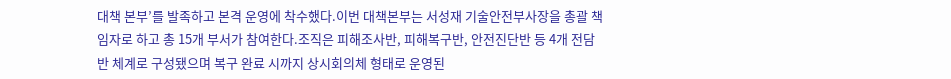대책 본부’를 발족하고 본격 운영에 착수했다.이번 대책본부는 서성재 기술안전부사장을 총괄 책임자로 하고 총 15개 부서가 참여한다.조직은 피해조사반, 피해복구반, 안전진단반 등 4개 전담반 체계로 구성됐으며 복구 완료 시까지 상시회의체 형태로 운영된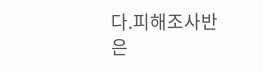다.피해조사반은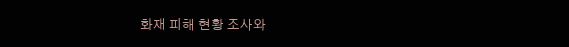화재 피해 현황 조사와